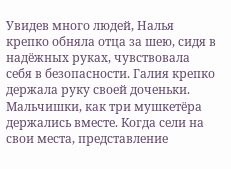Увидев много людей, Налья крепко обняла отца за шею, сидя в надёжных руках, чувствовала себя в безопасности. Галия крепко держала руку своей доченьки. Мальчишки, как три мушкетёра держались вместе. Когда сели на свои места, представление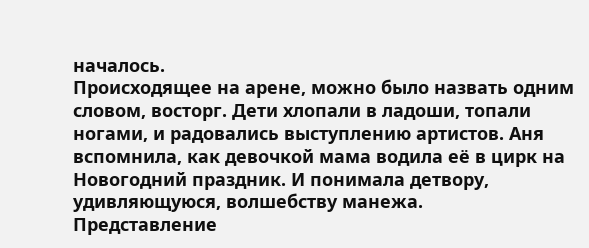началось.
Происходящее на арене, можно было назвать одним словом, восторг. Дети хлопали в ладоши, топали ногами, и радовались выступлению артистов. Аня вспомнила, как девочкой мама водила её в цирк на Новогодний праздник. И понимала детвору, удивляющуюся, волшебству манежа.
Представление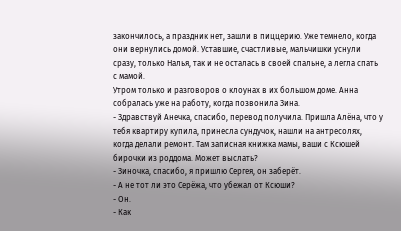закончилось, а праздник нет, зашли в пиццерию. Уже темнело, когда они вернулись домой. Уставшие, счастливые, мальчишки уснули сразу, только Налья, так и не осталась в своей спальне, а легла спать с мамой.
Утром только и разговоров о клоунах в их большом доме. Анна собралась уже на работу, когда позвонила Зина.
- Здравствуй Анечка, спасибо, перевод получила. Пришла Алёна, что у тебя квартиру купила, принесла сундучок, нашли на антресолях, когда делали ремонт. Там записная книжка мамы, ваши с Ксюшей бирочки из роддома. Может выслать?
- Зиночка, спасибо, я пришлю Сергея, он заберёт.
- А не тот ли это Серёжа, что убежал от Ксюши?
- Он.
- Как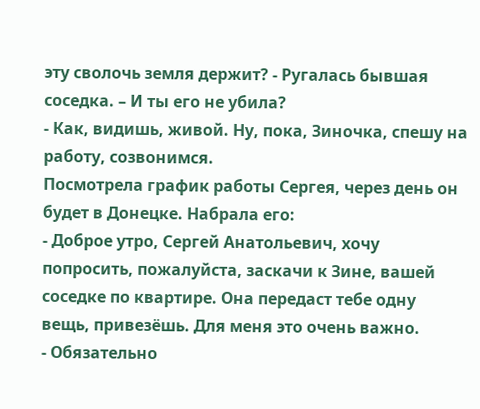эту сволочь земля держит? - Ругалась бывшая соседка. – И ты его не убила?
- Как, видишь, живой. Ну, пока, Зиночка, спешу на работу, созвонимся.
Посмотрела график работы Сергея, через день он будет в Донецке. Набрала его:
- Доброе утро, Сергей Анатольевич, хочу попросить, пожалуйста, заскачи к Зине, вашей соседке по квартире. Она передаст тебе одну вещь, привезёшь. Для меня это очень важно.
- Обязательно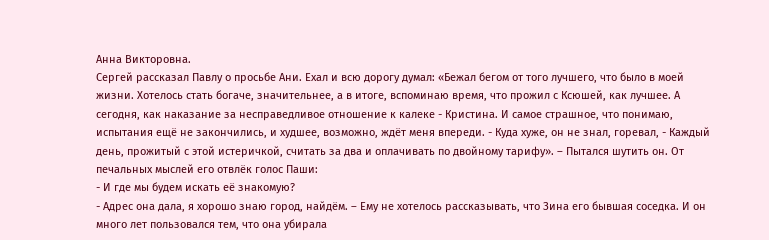Анна Викторовна.
Сергей рассказал Павлу о просьбе Ани. Ехал и всю дорогу думал: «Бежал бегом от того лучшего, что было в моей жизни. Хотелось стать богаче, значительнее, а в итоге, вспоминаю время, что прожил с Ксюшей, как лучшее. А сегодня, как наказание за несправедливое отношение к калеке - Кристина. И самое страшное, что понимаю, испытания ещё не закончились, и худшее, возможно, ждёт меня впереди. - Куда хуже, он не знал, горевал, - Каждый день, прожитый с этой истеричкой, считать за два и оплачивать по двойному тарифу». – Пытался шутить он. От печальных мыслей его отвлёк голос Паши:
- И где мы будем искать её знакомую?
- Адрес она дала, я хорошо знаю город, найдём. – Ему не хотелось рассказывать, что Зина его бывшая соседка. И он много лет пользовался тем, что она убирала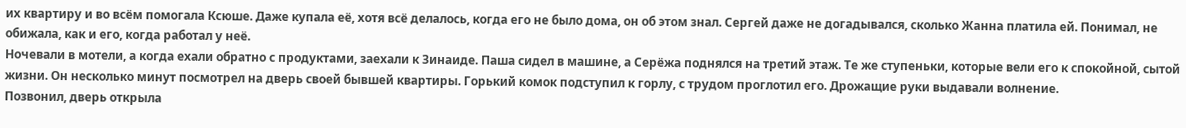их квартиру и во всём помогала Ксюше. Даже купала её, хотя всё делалось, когда его не было дома, он об этом знал. Сергей даже не догадывался, сколько Жанна платила ей. Понимал, не обижала, как и его, когда работал у неё.
Ночевали в мотели, а когда ехали обратно с продуктами, заехали к Зинаиде. Паша сидел в машине, а Серёжа поднялся на третий этаж. Те же ступеньки, которые вели его к спокойной, сытой жизни. Он несколько минут посмотрел на дверь своей бывшей квартиры. Горький комок подступил к горлу, с трудом проглотил его. Дрожащие руки выдавали волнение.
Позвонил, дверь открыла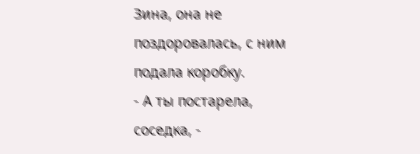Зина, она не поздоровалась, с ним подала коробку.
- А ты постарела, соседка, -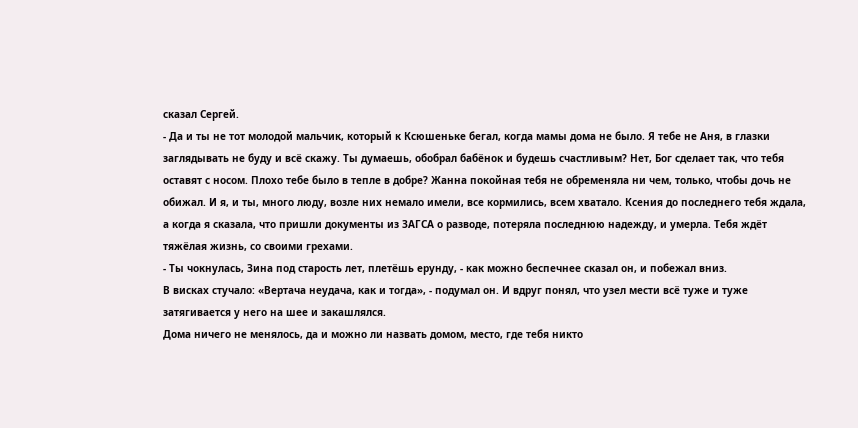сказал Сергей.
- Да и ты не тот молодой мальчик, который к Ксюшеньке бегал, когда мамы дома не было. Я тебе не Аня, в глазки заглядывать не буду и всё скажу. Ты думаешь, обобрал бабёнок и будешь счастливым? Нет, Бог сделает так, что тебя оставят с носом. Плохо тебе было в тепле в добре? Жанна покойная тебя не обременяла ни чем, только, чтобы дочь не обижал. И я, и ты, много люду, возле них немало имели, все кормились, всем хватало. Ксения до последнего тебя ждала, а когда я сказала, что пришли документы из ЗАГСА о разводе, потеряла последнюю надежду, и умерла. Тебя ждёт тяжёлая жизнь, со своими грехами.
- Ты чокнулась, Зина под старость лет, плетёшь ерунду, - как можно беспечнее сказал он, и побежал вниз.
В висках стучало: «Вертача неудача, как и тогда», - подумал он. И вдруг понял, что узел мести всё туже и туже затягивается у него на шее и закашлялся.
Дома ничего не менялось, да и можно ли назвать домом, место, где тебя никто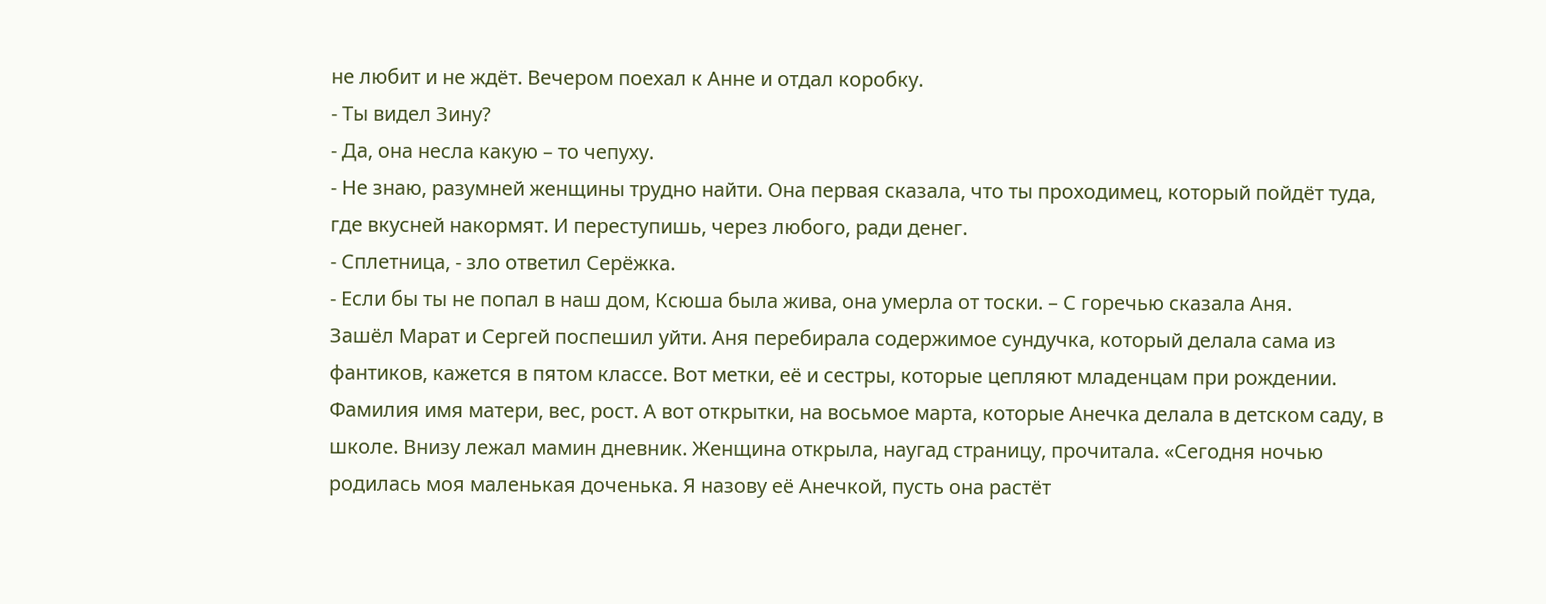не любит и не ждёт. Вечером поехал к Анне и отдал коробку.
- Ты видел Зину?
- Да, она несла какую – то чепуху.
- Не знаю, разумней женщины трудно найти. Она первая сказала, что ты проходимец, который пойдёт туда, где вкусней накормят. И переступишь, через любого, ради денег.
- Сплетница, - зло ответил Серёжка.
- Если бы ты не попал в наш дом, Ксюша была жива, она умерла от тоски. – С горечью сказала Аня.
Зашёл Марат и Сергей поспешил уйти. Аня перебирала содержимое сундучка, который делала сама из фантиков, кажется в пятом классе. Вот метки, её и сестры, которые цепляют младенцам при рождении. Фамилия имя матери, вес, рост. А вот открытки, на восьмое марта, которые Анечка делала в детском саду, в школе. Внизу лежал мамин дневник. Женщина открыла, наугад страницу, прочитала. «Сегодня ночью родилась моя маленькая доченька. Я назову её Анечкой, пусть она растёт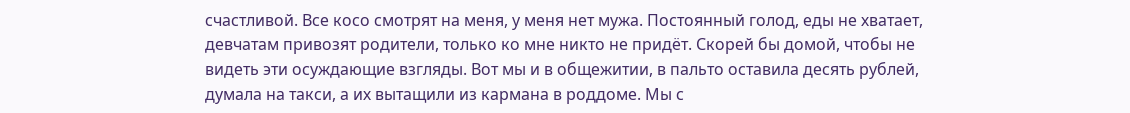счастливой. Все косо смотрят на меня, у меня нет мужа. Постоянный голод, еды не хватает, девчатам привозят родители, только ко мне никто не придёт. Скорей бы домой, чтобы не видеть эти осуждающие взгляды. Вот мы и в общежитии, в пальто оставила десять рублей, думала на такси, а их вытащили из кармана в роддоме. Мы с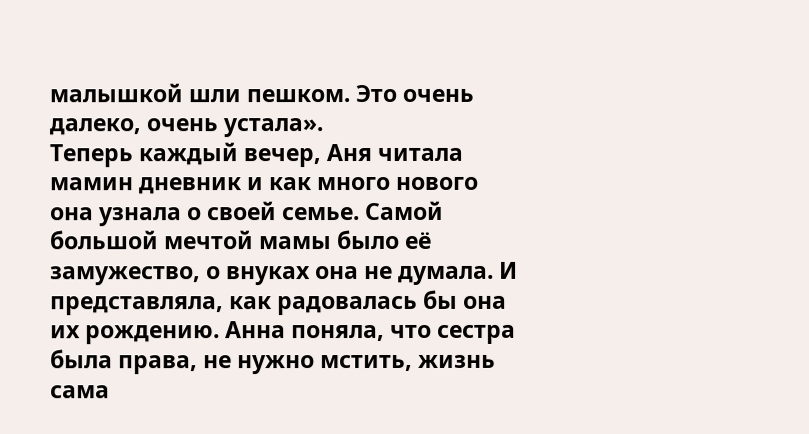малышкой шли пешком. Это очень далеко, очень устала».
Теперь каждый вечер, Аня читала мамин дневник и как много нового она узнала о своей семье. Самой большой мечтой мамы было её замужество, о внуках она не думала. И представляла, как радовалась бы она их рождению. Анна поняла, что сестра была права, не нужно мстить, жизнь сама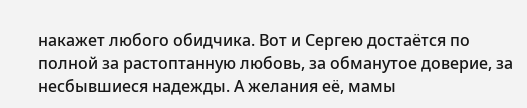накажет любого обидчика. Вот и Сергею достаётся по полной за растоптанную любовь, за обманутое доверие, за несбывшиеся надежды. А желания её, мамы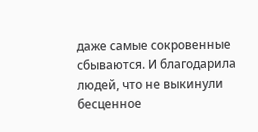даже самые сокровенные сбываются. И благодарила людей, что не выкинули бесценное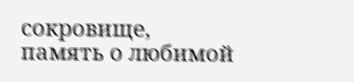сокровище, память о любимой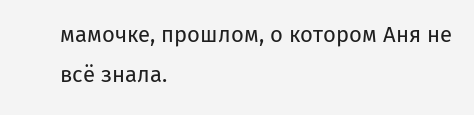мамочке, прошлом, о котором Аня не всё знала.